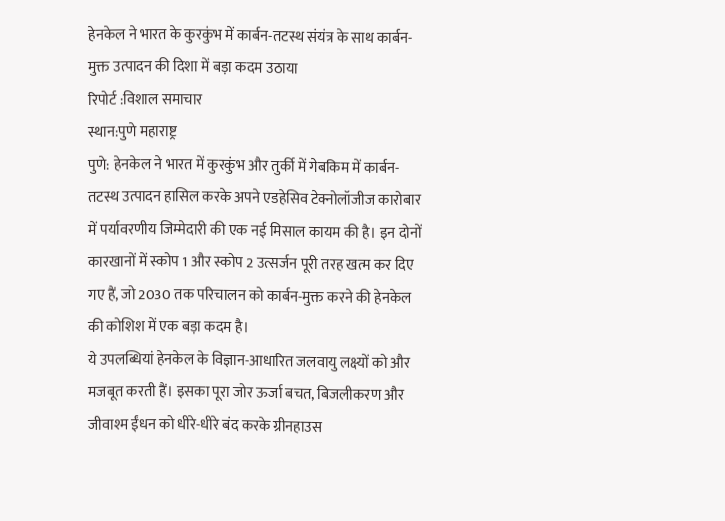हेनकेल ने भारत के कुरकुंभ में कार्बन-तटस्थ संयंत्र के साथ कार्बन-मुक्त उत्पादन की दिशा में बड़ा कदम उठाया
रिपोर्ट :विशाल समाचार
स्थान:पुणे महाराष्ट्र
पुणे: हेनकेल ने भारत में कुरकुंभ और तुर्की में गेबकिम में कार्बन-तटस्थ उत्पादन हासिल करके अपने एडहेसिव टेक्नोलॉजीज कारोबार में पर्यावरणीय जिम्मेदारी की एक नई मिसाल कायम की है। इन दोनों कारखानों में स्कोप 1 और स्कोप 2 उत्सर्जन पूरी तरह खत्म कर दिए गए हैं, जो 2030 तक परिचालन को कार्बन-मुक्त करने की हेनकेल की कोशिश में एक बड़ा कदम है।
ये उपलब्धियां हेनकेल के विज्ञान-आधारित जलवायु लक्ष्यों को और मजबूत करती हैं। इसका पूरा जोर ऊर्जा बचत, बिजलीकरण और जीवाश्म ईंधन को धीरे-धीरे बंद करके ग्रीनहाउस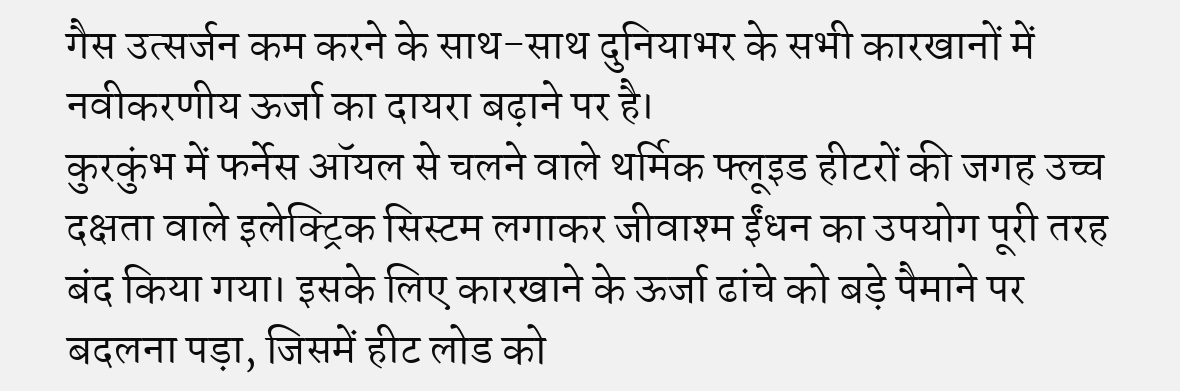गैस उत्सर्जन कम करने के साथ-साथ दुनियाभर के सभी कारखानों में नवीकरणीय ऊर्जा का दायरा बढ़ाने पर है।
कुरकुंभ में फर्नेस ऑयल से चलने वाले थर्मिक फ्लूइड हीटरों की जगह उच्च दक्षता वाले इलेक्ट्रिक सिस्टम लगाकर जीवाश्म ईंधन का उपयोग पूरी तरह बंद किया गया। इसके लिए कारखाने के ऊर्जा ढांचे को बड़े पैमाने पर बदलना पड़ा, जिसमें हीट लोड को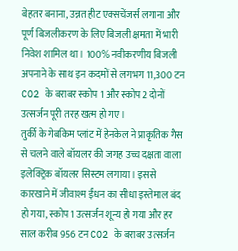बेहतर बनाना, उन्नत हीट एक्सचेंजर्स लगाना और पूर्ण बिजलीकरण के लिए बिजली क्षमता में भारी निवेश शामिल था। 100% नवीकरणीय बिजली अपनाने के साथ इन कदमों से लगभग 11,300 टन CO2 के बराबर स्कोप 1 और स्कोप 2 दोनों उत्सर्जन पूरी तरह खत्म हो गए।
तुर्की के गेबकिम प्लांट में हेनकेल ने प्राकृतिक गैस से चलने वाले बॉयलर की जगह उच्च दक्षता वाला इलेक्ट्रिक बॉयलर सिस्टम लगाया। इससे कारखाने में जीवाश्म ईंधन का सीधा इस्तेमाल बंद हो गया, स्कोप 1 उत्सर्जन शून्य हो गया और हर साल करीब 956 टन CO2 के बराबर उत्सर्जन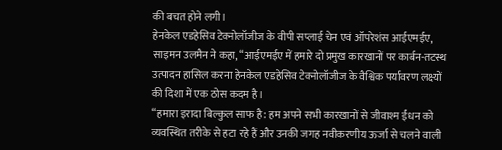की बचत होने लगी।
हेनकेल एडहेसिव टेक्नोलॉजीज के वीपी सप्लाई चेन एवं ऑपरेशंस आईएमईए, साइमन उलमैन ने कहा, “आईएमईए में हमारे दो प्रमुख कारखानों पर कार्बन-तटस्थ उत्पादन हासिल करना हेनकेल एडहेसिव टेक्नोलॉजीज के वैश्विक पर्यावरण लक्ष्यों की दिशा में एक ठोस कदम है।
“हमारा इरादा बिल्कुल साफ है: हम अपने सभी कारखानों से जीवाश्म ईंधन को व्यवस्थित तरीके से हटा रहे हैं और उनकी जगह नवीकरणीय ऊर्जा से चलने वाली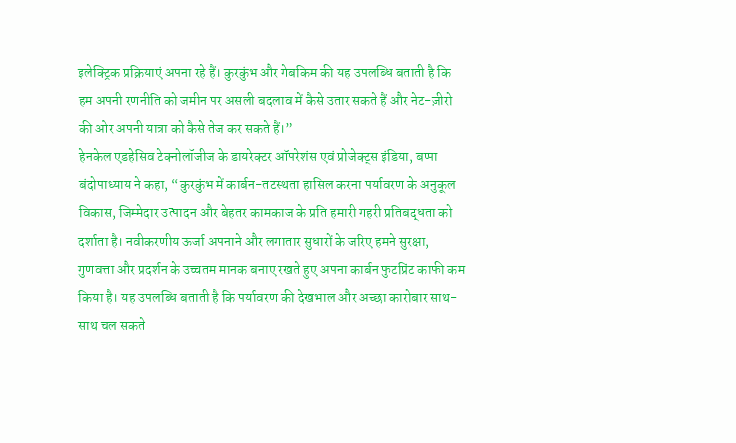इलेक्ट्रिक प्रक्रियाएं अपना रहे हैं। कुरकुंभ और गेबकिम की यह उपलब्धि बताती है कि हम अपनी रणनीति को जमीन पर असली बदलाव में कैसे उतार सकते हैं और नेट-ज़ीरो की ओर अपनी यात्रा को कैसे तेज कर सकते हैं।”
हेनकेल एडहेसिव टेक्नोलॉजीज के डायरेक्टर ऑपरेशंस एवं प्रोजेक्ट्स इंडिया, बप्पा बंदोपाध्याय ने कहा, “कुरकुंभ में कार्बन-तटस्थता हासिल करना पर्यावरण के अनुकूल विकास, जिम्मेदार उत्पादन और बेहतर कामकाज के प्रति हमारी गहरी प्रतिबद्धता को दर्शाता है। नवीकरणीय ऊर्जा अपनाने और लगातार सुधारों के जरिए हमने सुरक्षा, गुणवत्ता और प्रदर्शन के उच्चतम मानक बनाए रखते हुए अपना कार्बन फुटप्रिंट काफी कम किया है। यह उपलब्धि बताती है कि पर्यावरण की देखभाल और अच्छा कारोबार साथ-साथ चल सकते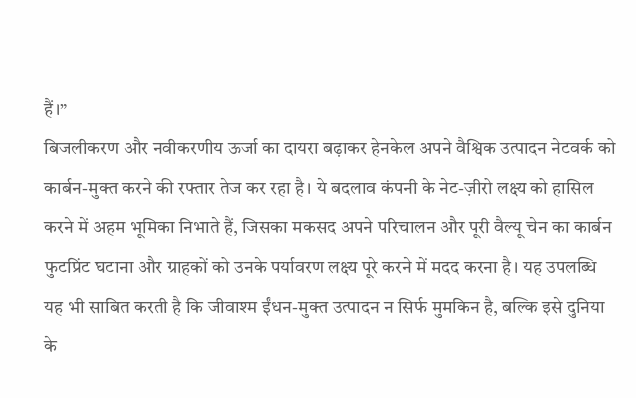हैं।”
बिजलीकरण और नवीकरणीय ऊर्जा का दायरा बढ़ाकर हेनकेल अपने वैश्विक उत्पादन नेटवर्क को कार्बन-मुक्त करने की रफ्तार तेज कर रहा है। ये बदलाव कंपनी के नेट-ज़ीरो लक्ष्य को हासिल करने में अहम भूमिका निभाते हैं, जिसका मकसद अपने परिचालन और पूरी वैल्यू चेन का कार्बन फुटप्रिंट घटाना और ग्राहकों को उनके पर्यावरण लक्ष्य पूरे करने में मदद करना है। यह उपलब्धि यह भी साबित करती है कि जीवाश्म ईंधन-मुक्त उत्पादन न सिर्फ मुमकिन है, बल्कि इसे दुनिया के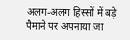अलग-अलग हिस्सों में बड़े पैमाने पर अपनाया जा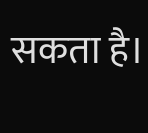सकता है।